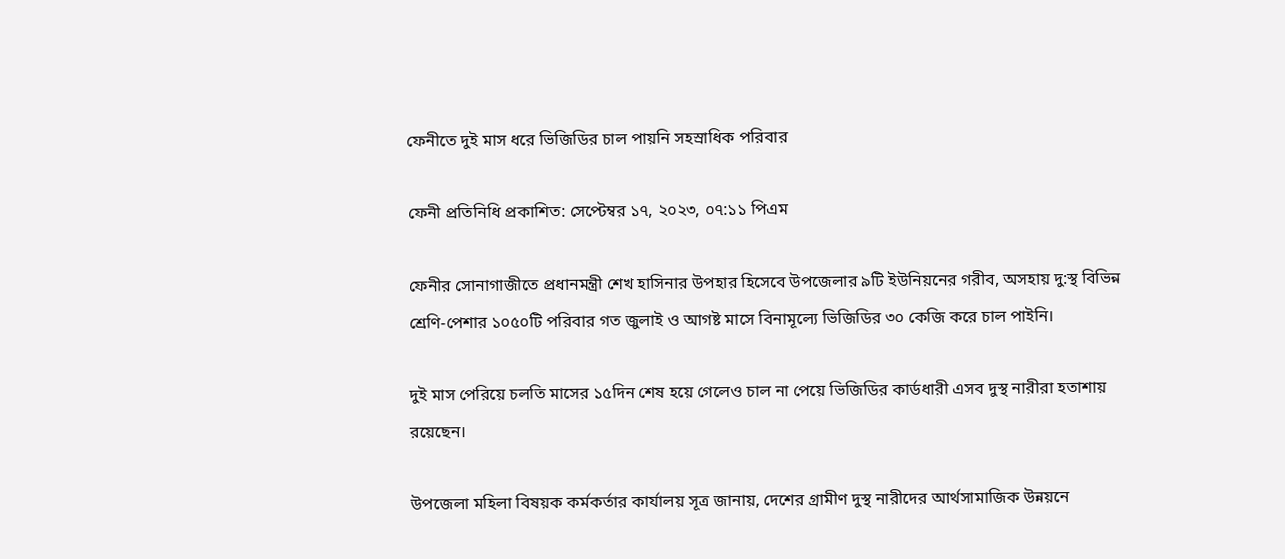ফেনীতে দুই মাস ধরে ভিজিডির চাল পায়নি সহস্রাধিক পরিবার

ফেনী প্রতিনিধি প্রকাশিত: সেপ্টেম্বর ১৭, ২০২৩, ০৭:১১ পিএম

ফেনীর সোনাগাজীতে প্রধানমন্ত্রী শেখ হাসিনার উপহার হিসেবে উপজেলার ৯টি ইউনিয়নের গরীব, অসহায় দু:স্থ বিভিন্ন শ্রেণি-পেশার ১০৫০টি পরিবার গত জুলাই ও আগষ্ট মাসে বিনামূল্যে ভিজিডির ৩০ কেজি করে চাল পাইনি।

দুই মাস পেরিয়ে চলতি মাসের ১৫দিন শেষ হয়ে গেলেও চাল না পেয়ে ভিজিডির কার্ডধারী এসব দুস্থ নারীরা হতাশায় রয়েছেন।

উপজেলা মহিলা বিষয়ক কর্মকর্তার কার্যালয় সূত্র জানায়, দেশের গ্রামীণ দুস্থ নারীদের আর্থসামাজিক উন্নয়নে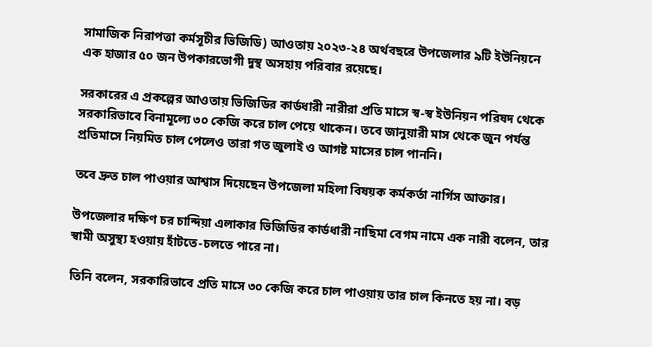সামাজিক নিরাপত্তা কর্মসূচীর ভিজিডি) আওতায় ২০২৩-২৪ অর্থবছরে উপজেলার ৯টি ইউনিয়নে এক হাজার ৫০ জন উপকারভোগী দুস্থ অসহায় পরিবার রয়েছে।

সরকারের এ প্রকল্পের আওতায় ভিজিডির কার্ডধারী নারীরা প্রতি মাসে স্ব-স্ব ইউনিয়ন পরিষদ থেকে সরকারিভাবে বিনামূল্যে ৩০ কেজি করে চাল পেয়ে থাকেন। তবে জানুয়ারী মাস থেকে জুন পর্যন্ত প্রতিমাসে নিয়মিত চাল পেলেও তারা গত জুলাই ও আগষ্ট মাসের চাল পাননি।

তবে দ্রুত চাল পাওয়ার আশ্বাস দিয়েছেন উপজেলা মহিলা বিষয়ক কর্মকর্তা নার্গিস আক্তার।

উপজেলার দক্ষিণ চর চান্দিয়া এলাকার ভিজিডির কার্ডধারী নাছিমা বেগম নামে এক নারী বলেন, তার স্বামী অসুস্থ্য হওয়ায় হাঁটতে-চলতে পারে না।

তিনি বলেন, সরকারিভাবে প্রতি মাসে ৩০ কেজি করে চাল পাওয়ায় তার চাল কিনতে হয় না। বড়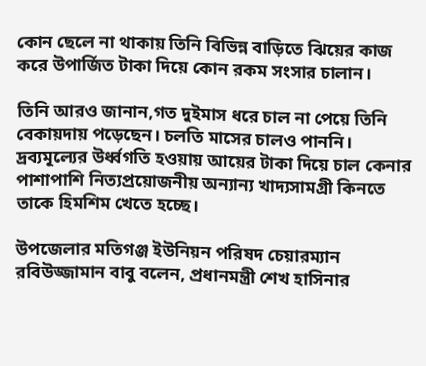কোন ছেলে না থাকায় তিনি বিভিন্ন বাড়িতে ঝিয়ের কাজ করে উপার্জিত টাকা দিয়ে কোন রকম সংসার চালান।

তিনি আরও জানান,গত দুইমাস ধরে চাল না পেয়ে তিনি বেকায়দায় পড়েছেন। চলতি মাসের চালও পাননি। দ্রব্যমূল্যের উর্ধ্বগতি হওয়ায় আয়ের টাকা দিয়ে চাল কেনার পাশাপাশি নিত্যপ্রয়োজনীয় অন্যান্য খাদ্যসামগ্রী কিনতে তাকে হিমশিম খেতে হচ্ছে।

উপজেলার মতিগঞ্জ ইউনিয়ন পরিষদ চেয়ারম্যান রবিউজ্জামান বাবু বলেন, প্রধানমন্ত্রী শেখ হাসিনার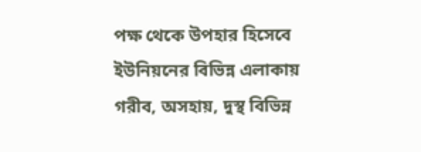পক্ষ থেকে উপহার হিসেবে ইউনিয়নের বিভিন্ন এলাকায় গরীব, অসহায়, দুস্থ বিভিন্ন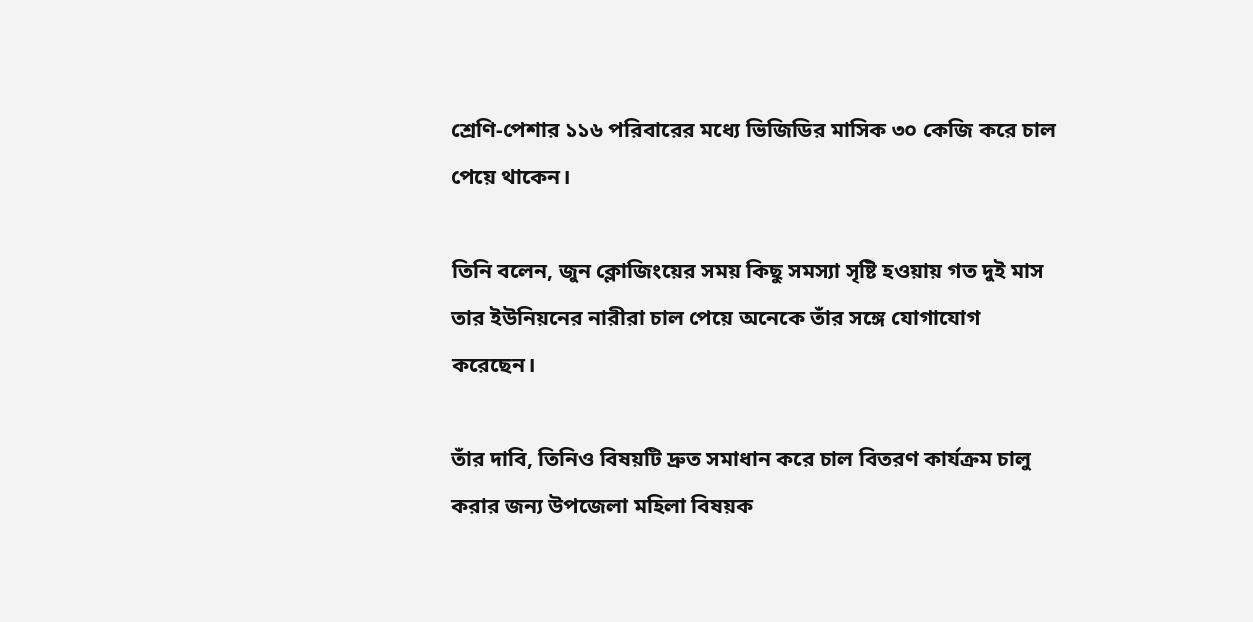শ্রেণি-পেশার ১১৬ পরিবারের মধ্যে ভিজিডির মাসিক ৩০ কেজি করে চাল পেয়ে থাকেন।

তিনি বলেন, জুন ক্লোজিংয়ের সময় কিছু সমস্যা সৃষ্টি হওয়ায় গত দুই মাস তার ইউনিয়নের নারীরা চাল পেয়ে অনেকে তাঁর সঙ্গে যোগাযোগ করেছেন।

তাঁর দাবি, তিনিও বিষয়টি দ্রুত সমাধান করে চাল বিতরণ কার্যক্রম চালু করার জন্য উপজেলা মহিলা বিষয়ক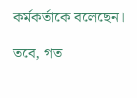কর্মকর্তাকে বলেছেন।

তবে, গত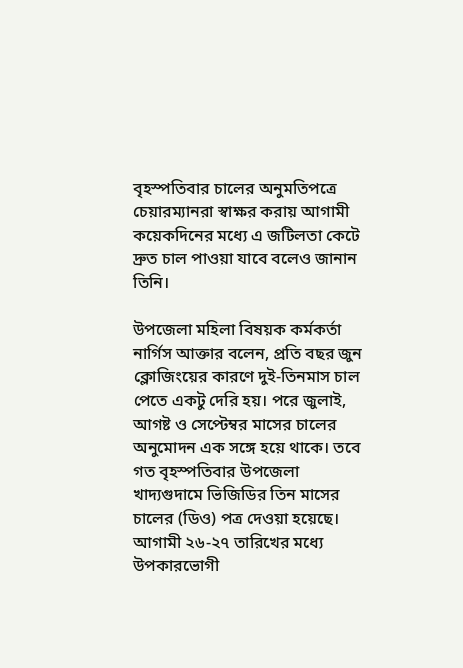বৃহস্পতিবার চালের অনুমতিপত্রে চেয়ারম্যানরা স্বাক্ষর করায় আগামী কয়েকদিনের মধ্যে এ জটিলতা কেটে দ্রুত চাল পাওয়া যাবে বলেও জানান তিনি।

উপজেলা মহিলা বিষয়ক কর্মকর্তা নার্গিস আক্তার বলেন, প্রতি বছর জুন ক্লোজিংয়ের কারণে দুই-তিনমাস চাল পেতে একটু দেরি হয়। পরে জুলাই, আগষ্ট ও সেপ্টেম্বর মাসের চালের অনুমোদন এক সঙ্গে হয়ে থাকে। তবে গত বৃহস্পতিবার উপজেলা খাদ্যগুদামে ভিজিডির তিন মাসের চালের (ডিও) পত্র দেওয়া হয়েছে। আগামী ২৬-২৭ তারিখের মধ্যে উপকারভোগী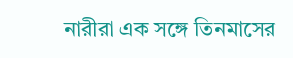নারীরা এক সঙ্গে তিনমাসের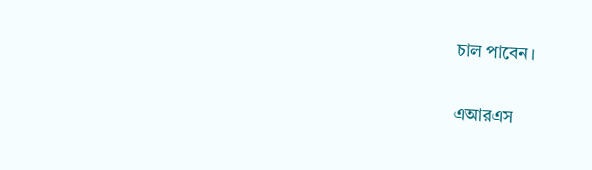চাল পাবেন।

এআরএস